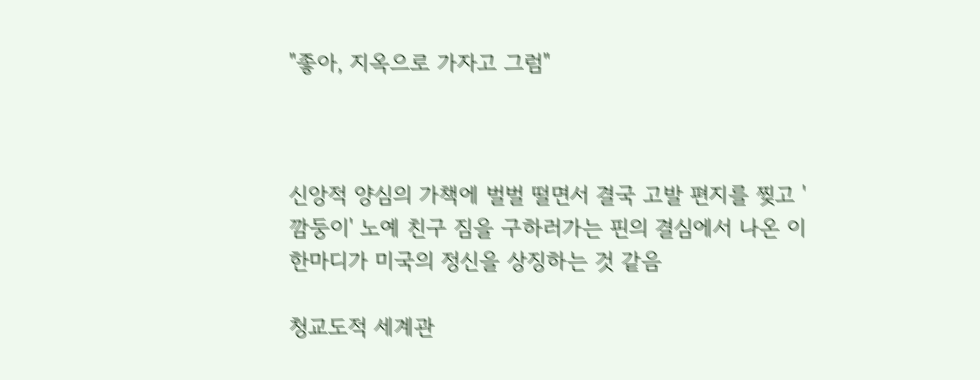"좋아, 지옥으로 가자고 그럼"



신앙적 양심의 가책에 벌벌 떨면서 결국 고발 편지를 찢고 '깜둥이' 노예 친구 짐을 구하러가는 핀의 결심에서 나온 이 한마디가 미국의 정신을 상징하는 것 같음

청교도적 세계관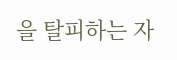을 탈피하는 자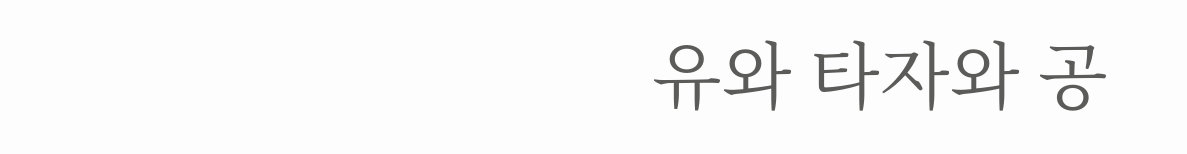유와 타자와 공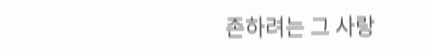존하려는 그 사랑